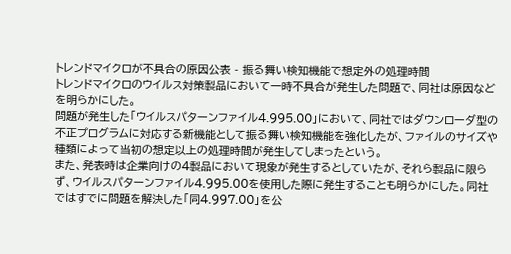トレンドマイクロが不具合の原因公表 - 振る舞い検知機能で想定外の処理時間
トレンドマイクロのウイルス対策製品において一時不具合が発生した問題で、同社は原因などを明らかにした。
問題が発生した「ウイルスパターンファイル4.995.00」において、同社ではダウンローダ型の不正プログラムに対応する新機能として振る舞い検知機能を強化したが、ファイルのサイズや種類によって当初の想定以上の処理時間が発生してしまったという。
また、発表時は企業向けの4製品において現象が発生するとしていたが、それら製品に限らず、ウイルスパターンファイル4.995.00を使用した際に発生することも明らかにした。同社ではすでに問題を解決した「同4.997.00」を公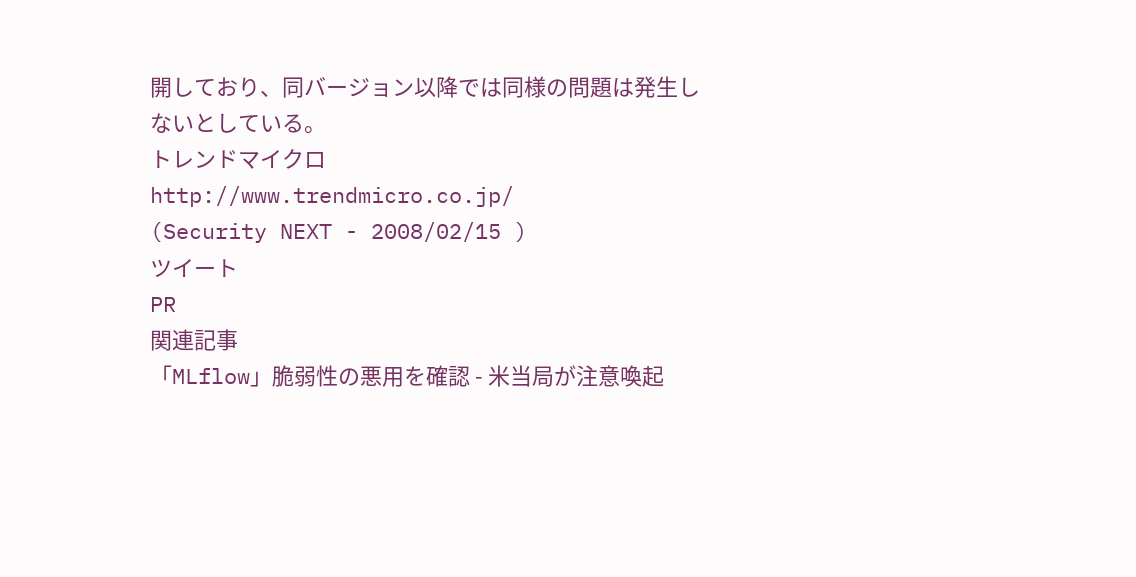開しており、同バージョン以降では同様の問題は発生しないとしている。
トレンドマイクロ
http://www.trendmicro.co.jp/
(Security NEXT - 2008/02/15 )
ツイート
PR
関連記事
「MLflow」脆弱性の悪用を確認 - 米当局が注意喚起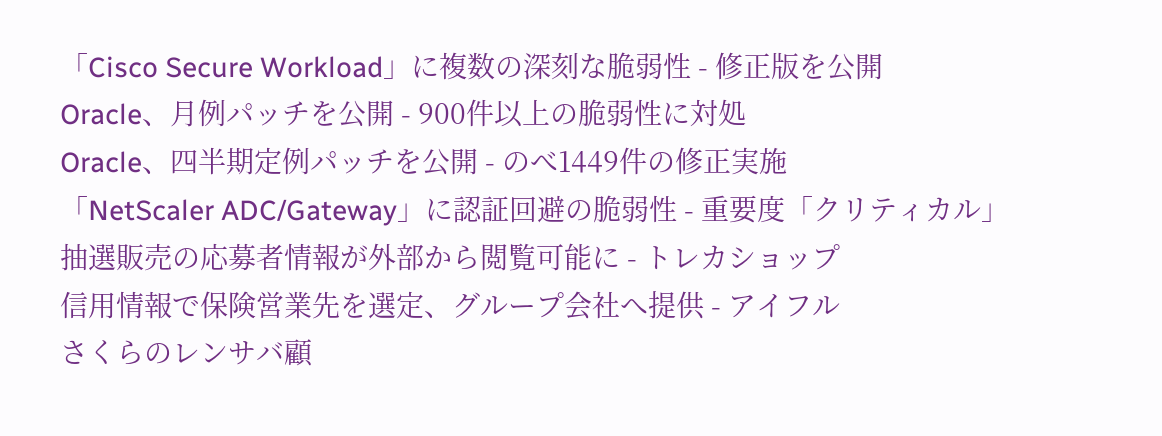「Cisco Secure Workload」に複数の深刻な脆弱性 - 修正版を公開
Oracle、月例パッチを公開 - 900件以上の脆弱性に対処
Oracle、四半期定例パッチを公開 - のべ1449件の修正実施
「NetScaler ADC/Gateway」に認証回避の脆弱性 - 重要度「クリティカル」
抽選販売の応募者情報が外部から閲覧可能に - トレカショップ
信用情報で保険営業先を選定、グループ会社へ提供 - アイフル
さくらのレンサバ顧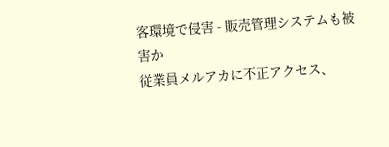客環境で侵害 - 販売管理システムも被害か
従業員メルアカに不正アクセス、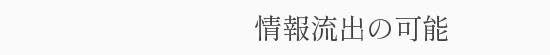情報流出の可能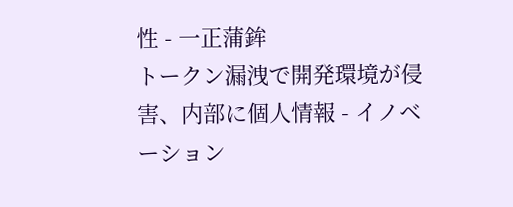性 - 一正蒲鉾
トークン漏洩で開発環境が侵害、内部に個人情報 - イノベーション